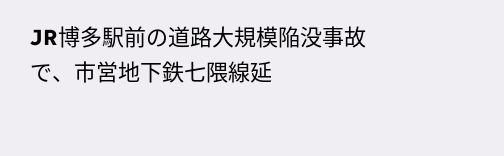JR博多駅前の道路大規模陥没事故で、市営地下鉄七隈線延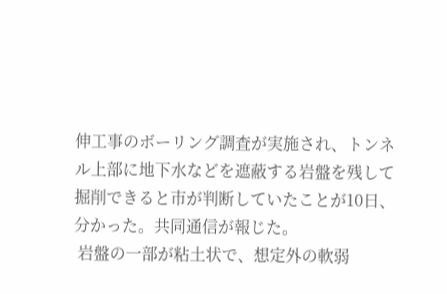伸工事のボーリング調査が実施され、トンネル上部に地下水などを遮蔽する岩盤を残して掘削できると市が判断していたことが10日、分かった。共同通信が報じた。
 岩盤の一部が粘土状で、想定外の軟弱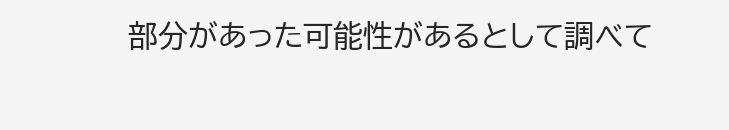部分があった可能性があるとして調べて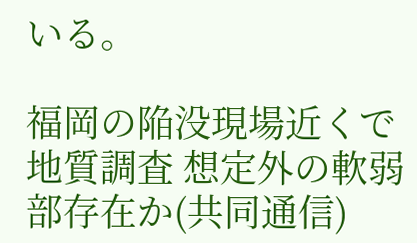いる。

福岡の陥没現場近くで地質調査 想定外の軟弱部存在か(共同通信)